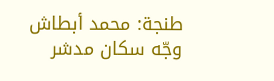طنجة: محمد أبطاش
وجّه سكان مدشر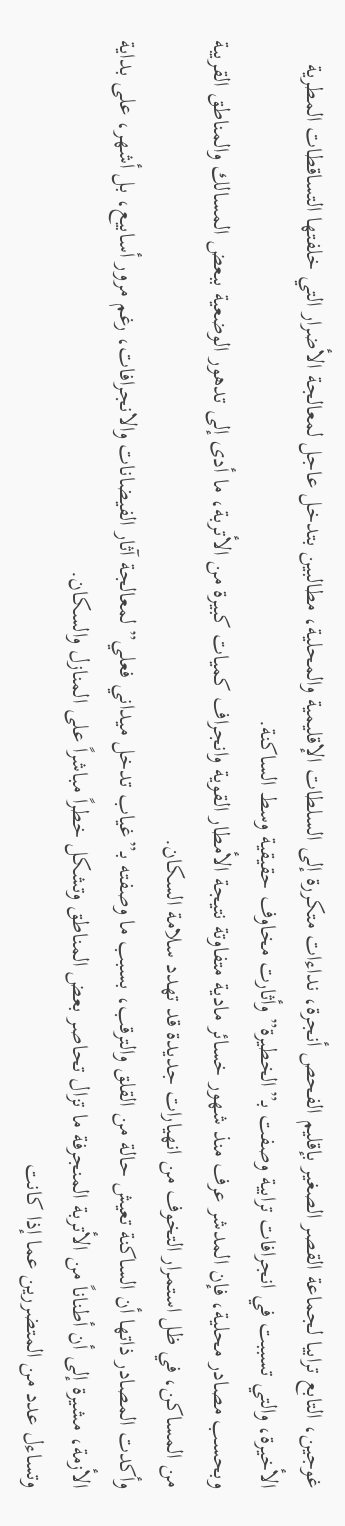غوجين، التابع ترابيا لجماعة القصر الصغير بإقليم الفحص أنجرة، نداءات متكررة إلى السلطات الإقليمية والمحلية، مطالبين بتدخل عاجل لمعالجة الأضرار التي خلفتها التساقطات المطرية الأخيرة، والتي تسببت في انجرافات ترابية وصفت بـ”الخطيرة” وأثارت مخاوف حقيقية وسط الساكنة.
وبحسب مصادر محلية، فإن المدشر عرف منذ شهور خسائر مادية متفاوتة نتيجة الأمطار القوية وانجراف كميات كبيرة من الأتربة، ما أدى إلى تدهور الوضعية ببعض المسالك والمناطق القريبة من المساكن، في ظل استمرار التخوف من انهيارات جديدة قد تهدد سلامة السكان.
وأكدت المصادر ذاتها أن الساكنة تعيش حالة من القلق والترقب، بسبب ما وصفته بـ”غياب تدخل ميداني فعلي” لمعالجة آثار الفيضانات والانجرافات، رغم مرور أسابيع، بل أشهر، على بداية الأزمة، مشيرة إلى أن أطناناً من الأتربة المنجرفة ما تزال تحاصر بعض المناطق وتشكل خطراً مباشراً على المنازل والسكان.
وتساءل عدد من المتضررين عما إذا كانت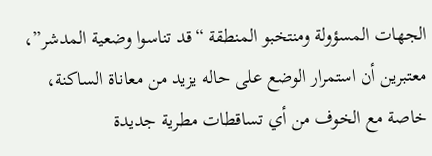الجهات المسؤولة ومنتخبو المنطقة “قد تناسوا وضعية المدشر”، معتبرين أن استمرار الوضع على حاله يزيد من معاناة الساكنة، خاصة مع الخوف من أي تساقطات مطرية جديدة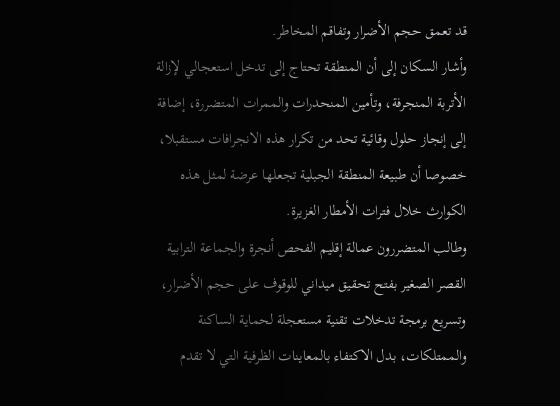قد تعمق حجم الأضرار وتفاقم المخاطر.
وأشار السكان إلى أن المنطقة تحتاج إلى تدخل استعجالي لإزالة الأتربة المنجرفة، وتأمين المنحدرات والممرات المتضررة، إضافة إلى إنجاز حلول وقائية تحد من تكرار هذه الانجرافات مستقبلا، خصوصا أن طبيعة المنطقة الجبلية تجعلها عرضة لمثل هذه الكوارث خلال فترات الأمطار الغزيرة.
وطالب المتضررون عمالة إقليم الفحص أنجرة والجماعة الترابية القصر الصغير بفتح تحقيق ميداني للوقوف على حجم الأضرار، وتسريع برمجة تدخلات تقنية مستعجلة لحماية الساكنة والممتلكات، بدل الاكتفاء بالمعاينات الظرفية التي لا تقدم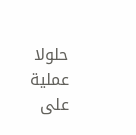حلولا عملية على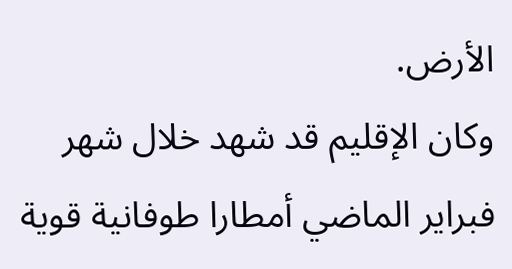الأرض.
وكان الإقليم قد شهد خلال شهر فبراير الماضي أمطارا طوفانية قوية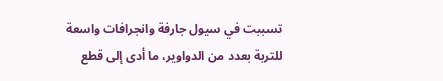تسببت في سيول جارفة وانجرافات واسعة للتربة بعدد من الدواوير، ما أدى إلى قطع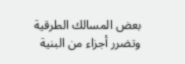بعض المسالك الطرقية وتضرر أجزاء من البنية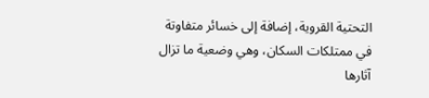التحتية القروية، إضافة إلى خسائر متفاوتة في ممتلكات السكان، وهي وضعية ما تزال آثارها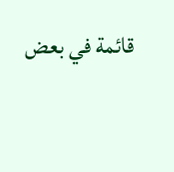قائمة في بعض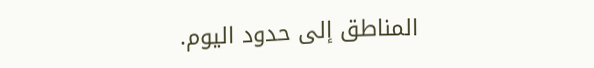المناطق إلى حدود اليوم.